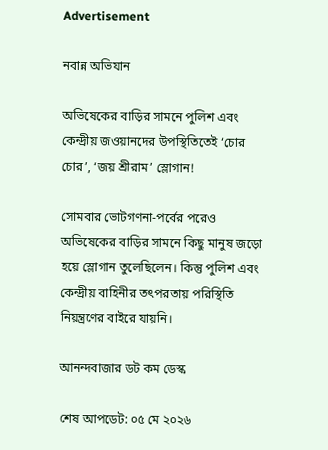Advertisement

নবান্ন অভিযান

অভিষেকের বাড়ির সামনে পুলিশ এবং কেন্দ্রীয় জওয়ানদের উপস্থিতিতেই ‘চোর চোর’, ‘জয় শ্রীরাম’ স্লোগান!

সোমবার ভোটগণনা-পর্বের পরেও অভিষেকের বাড়ির সামনে কিছু মানুষ জড়ো হয়ে স্লোগান তুলেছিলেন। কিন্তু পুলিশ এবং কেন্দ্রীয় বাহিনীর তৎপরতায় পরিস্থিতি নিয়ন্ত্রণের বাইরে যায়নি।

আনন্দবাজার ডট কম ডেস্ক

শেষ আপডেট: ০৫ মে ২০২৬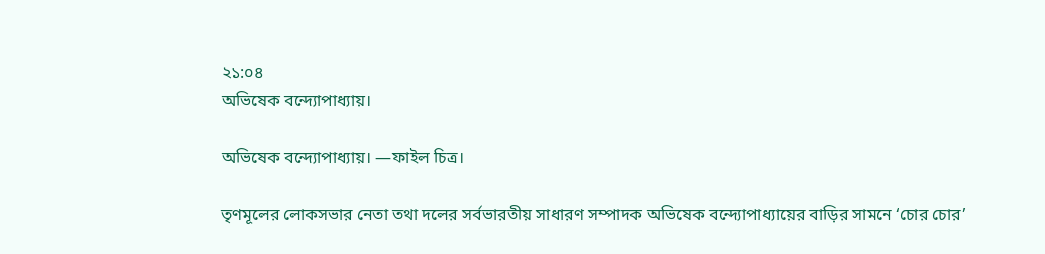২১:০৪
অভিষেক বন্দ্যোপাধ্যায়।

অভিষেক বন্দ্যোপাধ্যায়। —ফাইল চিত্র।

তৃণমূলের লোকসভার নেতা তথা দলের সর্বভারতীয় সাধারণ সম্পাদক অভিষেক বন্দ্যোপাধ্যায়ের বাড়ির সামনে ‘চোর চোর’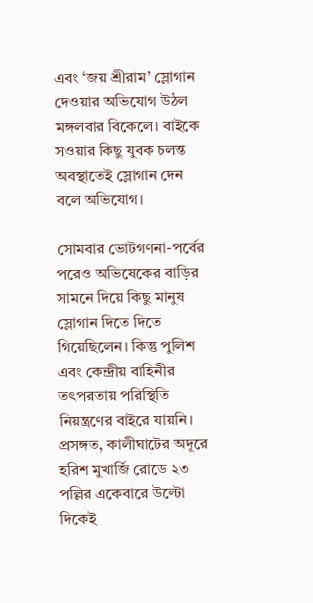এবং ‘জয় শ্রীরাম’ স্লোগান দেওয়ার অভিযোগ উঠল মঙ্গলবার বিকেলে। বাইকে সওয়ার কিছু যুবক চলন্ত অবস্থাতেই স্লোগান দেন বলে অভিযোগ।

সোমবার ভোটগণনা-পর্বের পরেও অভিষেকের বাড়ির সামনে দিয়ে কিছু মানুষ স্লোগান দিতে দিতে গিয়েছিলেন। কিন্তু পুলিশ এবং কেন্দ্রীয় বাহিনীর তৎপরতায় পরিস্থিতি নিয়ন্ত্রণের বাইরে যায়নি। প্রসঙ্গত, কালীঘাটের অদূরে হরিশ মুখার্জি রোডে ২৩ পল্লির একেবারে উল্টো দিকেই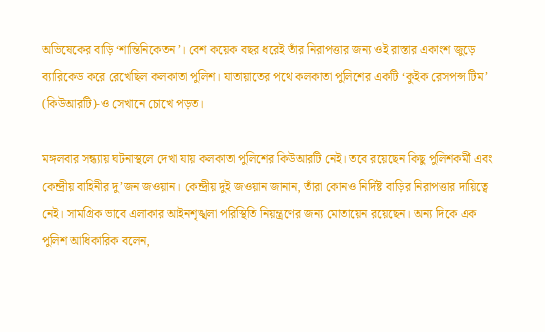অভিষেকের বাড়ি ‘শান্তিনিকেতন’। বেশ কয়েক বছর ধরেই তাঁর নিরাপত্তার জন্য ওই রাস্তার একাংশ জুড়ে ব্যারিকেড করে রেখেছিল কলকাতা পুলিশ। যাতায়াতের পথে কলকাতা পুলিশের একটি ‘কুইক রেসপন্স টিম’ (কিউআরটি)-ও সেখানে চোখে পড়ত।

মঙ্গলবার সন্ধ্যায় ঘটনাস্থলে দেখা যায় কলকাতা পুলিশের কিউআরটি নেই। তবে রয়েছেন কিছু পুলিশকর্মী এবং কেন্দ্রীয় বাহিনীর দু’জন জওয়ান। কেন্দ্রীয় দুই জওয়ান জানান, তাঁরা কোনও নির্দিষ্ট বাড়ির নিরাপত্তার দায়িত্বে নেই। সামগ্রিক ভাবে এলাকার আইনশৃঙ্খলা পরিস্থিতি নিয়ন্ত্রণের জন্য মোতায়েন রয়েছেন। অন্য দিকে এক পুলিশ আধিকারিক বলেন,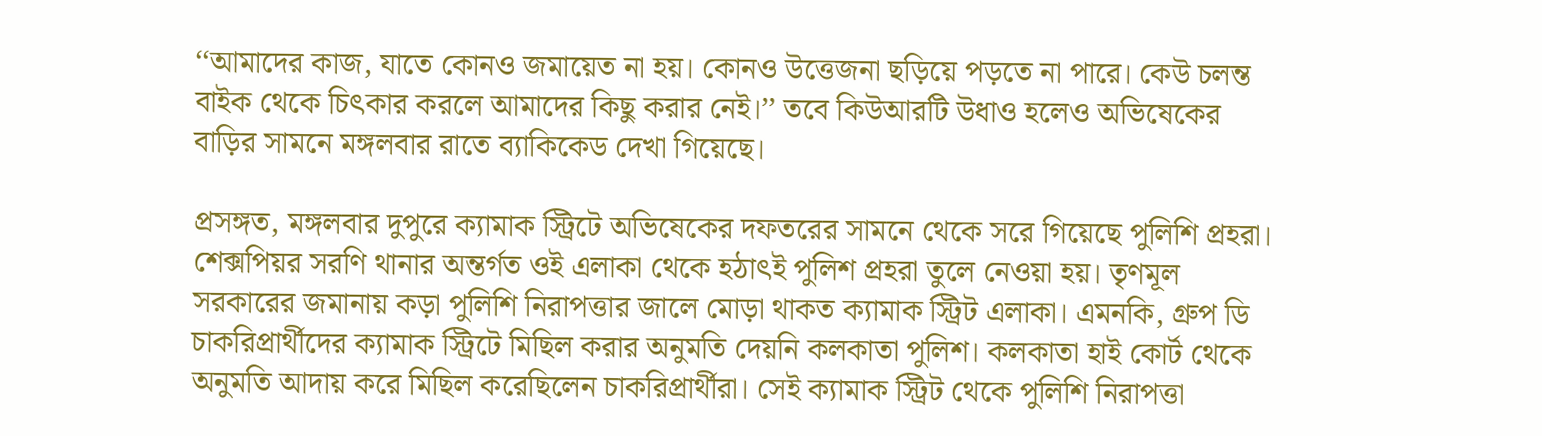‘‘আমাদের কাজ, যাতে কোনও জমায়েত না হয়। কোনও উত্তেজনা ছড়িয়ে পড়তে না পারে। কেউ চলন্ত বাইক থেকে চিৎকার করলে আমাদের কিছু করার নেই।’’ তবে কিউআরটি উধাও হলেও অভিষেকের বাড়ির সামনে মঙ্গলবার রাতে ব্যাকিকেড দেখা গিয়েছে।

প্রসঙ্গত, মঙ্গলবার দুপুরে ক‍্যামাক স্ট্রিটে অভিষেকের দফতরের সামনে থেকে সরে গিয়েছে পুলিশি প্রহরা। শেক্সপিয়র সরণি থানার অন্তর্গত ওই এলাকা থেকে হঠাৎই পুলিশ প্রহরা তুলে নেওয়া হয়। তৃণমূল সরকারের জমানায় কড়া পুলিশি নিরাপত্তার জালে মোড়া থাকত ক্যামাক স্ট্রিট এলাকা। এমনকি, গ্রুপ ডি চাকরিপ্রার্থীদের ক্যামাক স্ট্রিটে মিছিল করার অনুমতি দেয়নি কলকাতা পুলিশ। কলকাতা হাই কোর্ট থেকে অনুমতি আদায় করে মিছিল করেছিলেন চাকরিপ্রার্থীরা। সেই ক্যামাক স্ট্রিট থেকে পুলিশি নিরাপত্তা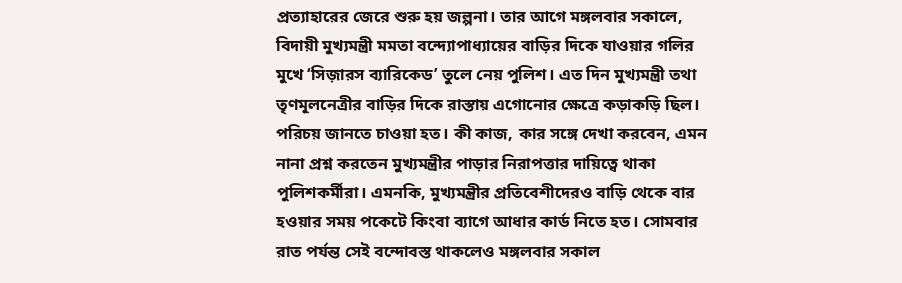প্রত্যাহারের জেরে শুরু হয় জল্পনা। তার আগে মঙ্গলবার সকালে, বিদায়ী মুখ্যমন্ত্রী মমতা বন্দ্যোপাধ্যায়ের বাড়ির দিকে যাওয়ার গলির মুখে ‘সিজ়ারস ব্যারিকেড’ তুলে নেয় পুলিশ। এত দিন মুখ্যমন্ত্রী তথা তৃণমূলনেত্রীর বাড়ির দিকে রাস্তায় এগোনোর ক্ষেত্রে কড়াকড়ি ছিল। পরিচয় জানতে চাওয়া হত। কী কাজ, কার সঙ্গে দেখা করবেন, এমন নানা প্রশ্ন করতেন মুখ্যমন্ত্রীর পাড়ার নিরাপত্তার দায়িত্বে থাকা পুলিশকর্মীরা। এমনকি, মুখ্যমন্ত্রীর প্রতিবেশীদেরও বাড়ি থেকে বার হওয়ার সময় পকেটে কিংবা ব্যাগে আধার কার্ড নিতে হত। সোমবার রাত পর্যন্ত সেই বন্দোবস্ত থাকলেও মঙ্গলবার সকাল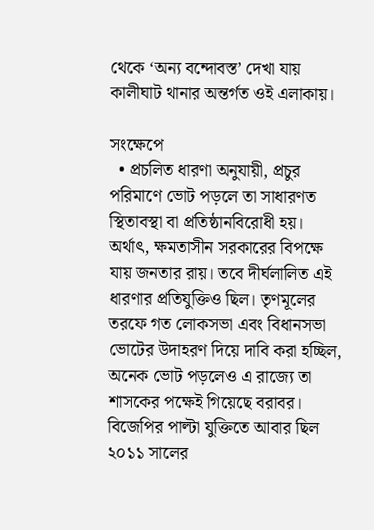থেকে ‘অন্য বন্দোবস্ত’ দেখা যায় কালীঘাট থানার অন্তর্গত ওই এলাকায়।

সংক্ষেপে
  • প্রচলিত ধারণা অনুযায়ী, প্রচুর পরিমাণে ভোট পড়লে তা সাধারণত স্থিতাবস্থা বা প্রতিষ্ঠানবিরোধী হয়। অর্থাৎ, ক্ষমতাসীন সরকারের বিপক্ষে যায় জনতার রায়। তবে দীর্ঘলালিত এই ধারণার প্রতিযুক্তিও ছিল। তৃণমূলের তরফে গত লোকসভা এবং বিধানসভা ভোটের উদাহরণ দিয়ে দাবি করা হচ্ছিল, অনেক ভোট পড়লেও এ রাজ্যে তা শাসকের পক্ষেই গিয়েছে বরাবর। বিজেপির পাল্টা যুক্তিতে আবার ছিল ২০১১ সালের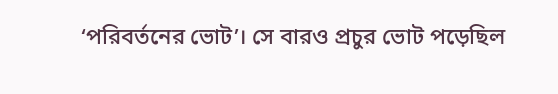‘পরিবর্তনের ভোট’। সে বারও প্রচুর ভোট পড়েছিল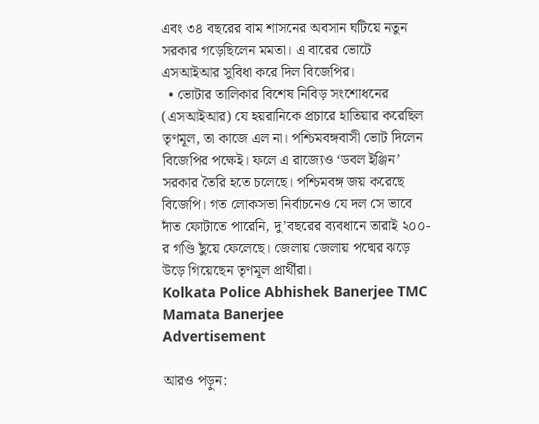এবং ৩৪ বছরের বাম শাসনের অবসান ঘটিয়ে নতুন সরকার গড়েছিলেন মমতা। এ বারের ভোটে এসআইআর সুবিধা করে দিল বিজেপির।
  • ভোটার তালিকার বিশেষ নিবিড় সংশোধনের (এসআইআর) যে হয়রানিকে প্রচারে হাতিয়ার করেছিল তৃণমূল, তা কাজে এল না। পশ্চিমবঙ্গবাসী ভোট দিলেন বিজেপির পক্ষেই। ফলে এ রাজ্যেও ‘ডবল ইঞ্জিন’ সরকার তৈরি হতে চলেছে। পশ্চিমবঙ্গ জয় করেছে বিজেপি। গত লোকসভা নির্বাচনেও যে দল সে ভাবে দাঁত ফোটাতে পারেনি, দু’বছরের ব্যবধানে তারাই ২০০-র গণ্ডি ছুঁয়ে ফেলেছে। জেলায় জেলায় পদ্মের ঝড়ে উড়ে গিয়েছেন তৃণমূল প্রার্থীরা।
Kolkata Police Abhishek Banerjee TMC Mamata Banerjee
Advertisement

আরও পড়ুন: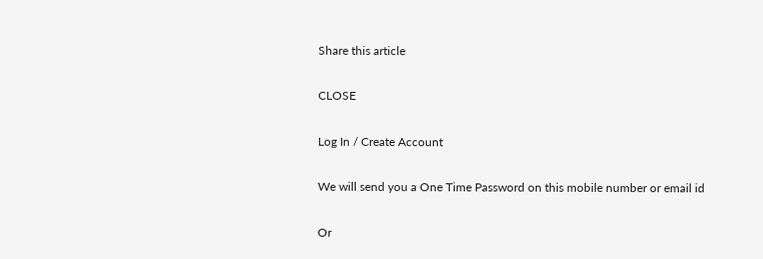Share this article

CLOSE

Log In / Create Account

We will send you a One Time Password on this mobile number or email id

Or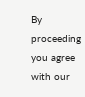By proceeding you agree with our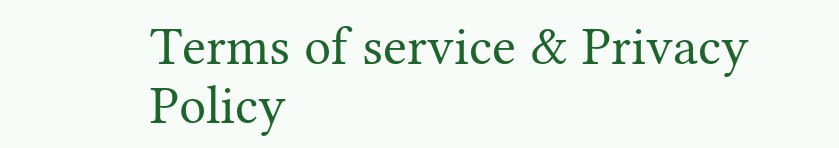Terms of service & Privacy Policy